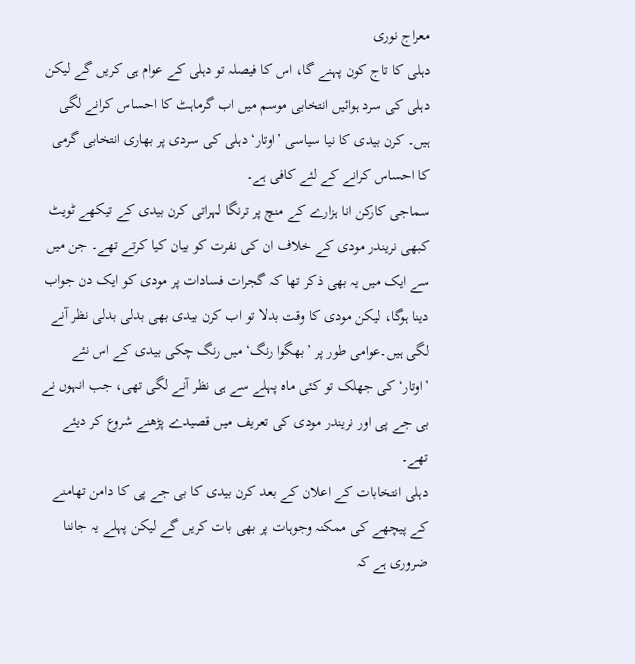معراج نوری
دہلی کا تاج کون پہنے گا، اس کا فیصلہ تو دہلی کے عوام ہی کریں گے لیکن دہلی کی سرد ہوائیں انتخابی موسم میں اب گرماہٹ کا احساس کرانے لگی ہیں۔ کرن بیدی کا نیا سیاسی ’اوتار‘ دہلی کی سردی پر بھاری انتخابی گرمی کا احساس کرانے کے لئے کافی ہے۔
سماجی کارکن انا ہزارے کے منچ پر ترنگا لہراتی کرن بیدی کے تیکھے ٹویٹ کبھی نریندر مودی کے خلاف ان کی نفرت کو بیان کیا کرتے تھے۔ جن میں سے ایک میں یہ بھی ذکر تھا کہ گجرات فسادات پر مودی کو ایک دن جواب دینا ہوگا، لیکن مودی کا وقت بدلا تو اب کرن بیدی بھی بدلی بدلی نظر آنے لگی ہیں۔عوامی طور پر ’بھگوا رنگ‘ میں رنگ چکی بیدی کے اس نئے ’اوتار‘ کی جھلک تو کئی ماہ پہلے سے ہی نظر آنے لگی تھی، جب انہوں نے بی جے پی اور نریندر مودی کی تعریف میں قصیدے پڑھنے شروع کر دیئے تھے۔
دہلی انتخابات کے اعلان کے بعد کرن بیدی کا بی جے پی کا دامن تھامنے کے پیچھے کی ممکنہ وجوہات پر بھی بات کریں گے لیکن پہلے یہ جاننا ضروری ہے کہ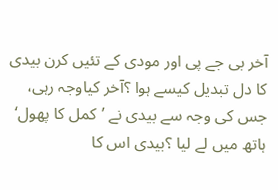آخر بی جے پی اور مودی کے تئیں کرن بیدی کا دل تبدیل کیسے ہوا ؟آخر کیاوجہ رہی، جس کی وجہ سے بیدی نے ’کمل کا پھول‘ ہاتھ میں لے لیا ؟بیدی اس کا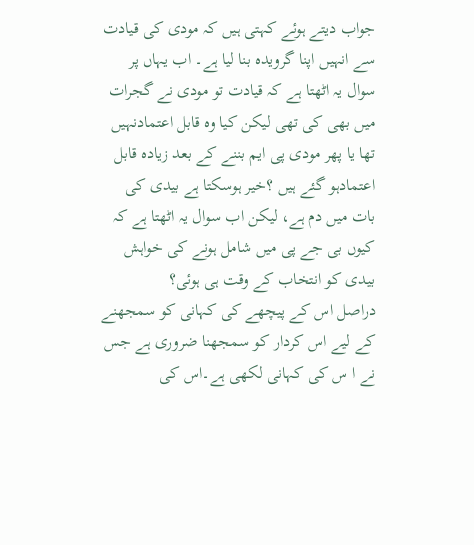جواب دیتے ہوئے کہتی ہیں کہ مودی کی قیادت سے انہیں اپنا گرویدہ بنا لیا ہے۔ اب یہاں پر سوال یہ اٹھتا ہے کہ قیادت تو مودی نے گجرات میں بھی کی تھی لیکن کیا وہ قابل اعتمادنہیں تھا یا پھر مودی پی ایم بننے کے بعد زیادہ قابل اعتمادہو گئے ہیں ؟خیر ہوسکتا ہے بیدی کی بات میں دم ہے، لیکن اب سوال یہ اٹھتا ہے کہ کیوں بی جے پی میں شامل ہونے کی خواہش بیدی کو انتخاب کے وقت ہی ہوئی؟
دراصل اس کے پیچھے کی کہانی کو سمجھنے کے لیے اس کردار کو سمجھنا ضروری ہے جس نے ا س کی کہانی لکھی ہے۔اس کی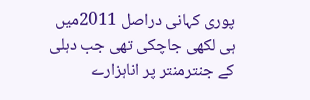پوری کہانی دراصل 2011میں ہی لکھی جاچکی تھی جب دہلی کے جنترمنتر پر اناہزارے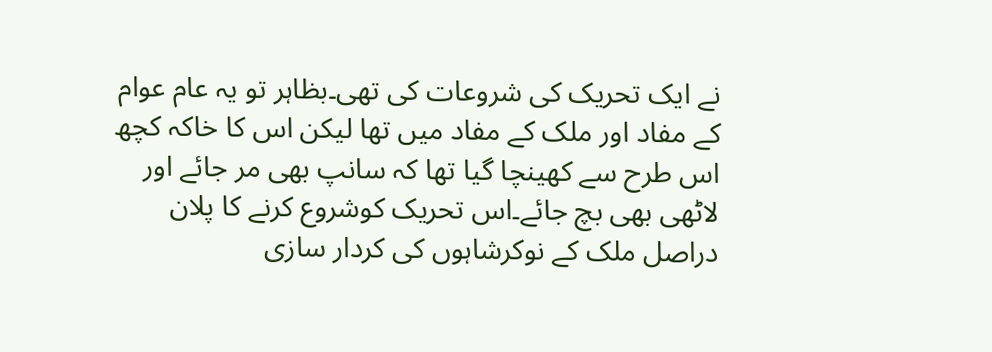نے ایک تحریک کی شروعات کی تھی۔بظاہر تو یہ عام عوام کے مفاد اور ملک کے مفاد میں تھا لیکن اس کا خاکہ کچھ اس طرح سے کھینچا گیا تھا کہ سانپ بھی مر جائے اور لاٹھی بھی بچ جائے۔اس تحریک کوشروع کرنے کا پلان دراصل ملک کے نوکرشاہوں کی کردار سازی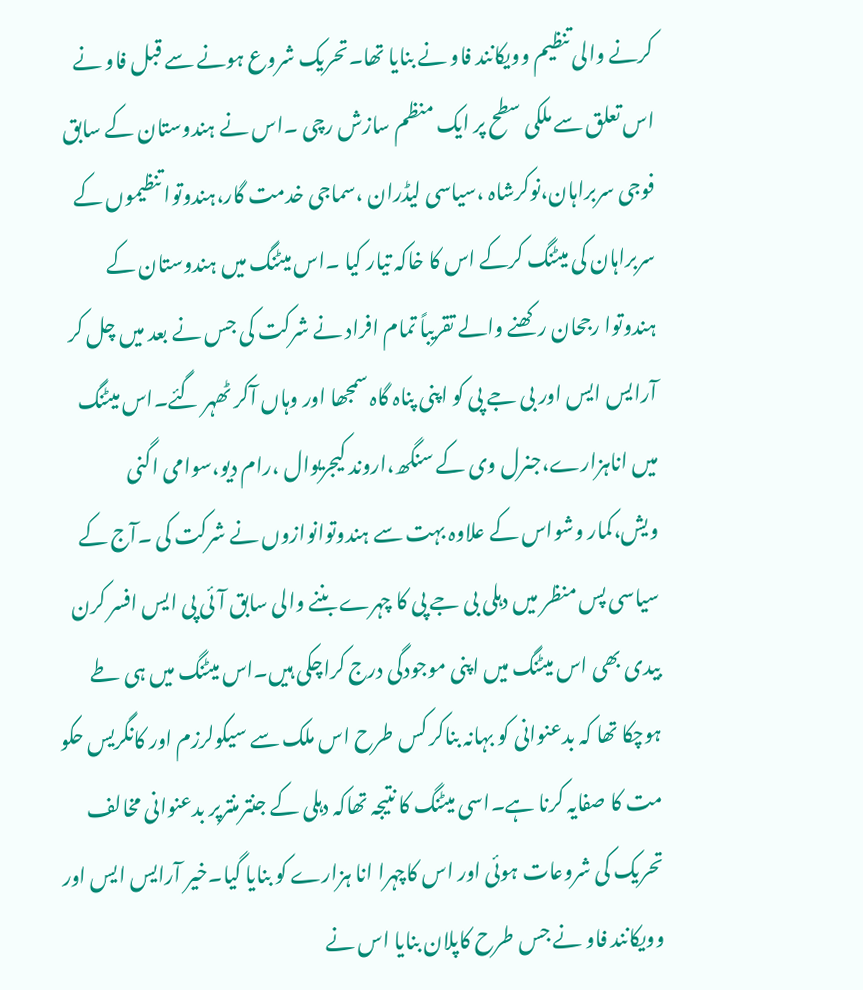کرنے والی تنظیم وویکانند فاو نے بنایا تھا۔تحریک شروع ہونے سے قبل فاو نے اس تعلق سے ملکی سطح پر ایک منظم سازش رچی ۔اس نے ہندوستان کے سابق فوجی سربراہان،نوکرشاہ ،سیاسی لیڈران ،سماجی خدمت گار،ہندوتوا تنظیموں کے سربراہان کی میٹنگ کرکے اس کا خاکہ تیار کیا ۔اس میٹنگ میں ہندوستان کے ہندوتوا رجحان رکھنے والے تقریباً تمام افراد نے شرکت کی جس نے بعد میں چل کر آرایس ایس اور بی جے پی کو اپنی پناہ گاہ سمجھا اور وہاں آکر ٹھہر گئے۔اس میٹنگ میں اناہزارے،جنرل وی کے سنگھ،اروند کیجریوال ،رام دیو،سوامی اگنی ویش،کمار وشواس کے علاوہ بہت سے ہندوتوانوازوں نے شرکت کی ۔آج کے سیاسی پس منظر میں دہلی بی جے پی کا چہرے بننے والی سابق آئی پی ایس افسر کرن بیدی بھی اس میٹنگ میں اپنی موجودگی درج کراچکی ہیں۔اس میٹنگ میں ہی طے ہوچکا تھا کہ بدعنوانی کو بہانہ بناکر کس طرح اس ملک سے سیکولرزم اور کانگریس حکو مت کا صفایہ کرنا ہے۔اسی میٹنگ کا نتیجہ تھاکہ دہلی کے جنترمنترپر بدعنوانی مخالف تحریک کی شروعات ہوئی اور اس کاچہرا انا ہزارے کو بنایا گیا۔خیر آرایس ایس اور وویکانند فاو نے جس طرح کاپلان بنایا اس نے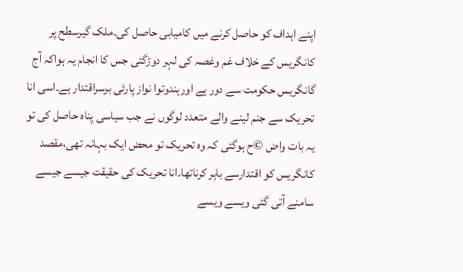اپنے اہداف کو حاصل کرنے میں کامیابی حاصل کی۔ملک گیرسطح پر کانگریس کے خلاف غم وغصہ کی لہر دوڑگئی جس کا انجام یہ ہواکہ آج گانگریس حکومت سے دور ہے اورہندوتوا نواز پارٹی برسراقتدار ہے۔اسی انا تحریک سے جنم لینے والے متعدد لوگوں نے جب سیاسی پناہ حاصل کی تو یہ بات واض ©ح ہوگئی کہ وہ تحریک تو محض ایک بہانہ تھی،مقصد کانگریس کو اقتدارسے باہر کرناتھا۔انا تحریک کی حقیقت جیسے جیسے سامنے آتی گئی ویسے ویسے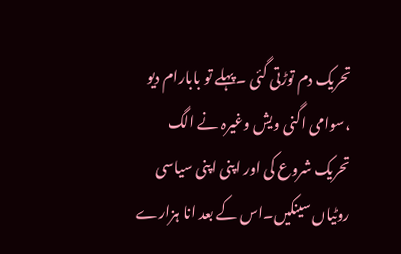تحریک دم توڑتی گئی ۔پہلے تو بابارام دیو ،سوامی اگنی ویش وغیرہ نے الگ تحریک شروع کی اور اپنی اپنی سیاسی روٹیاں سینکیں۔اس کے بعد انا ہزارے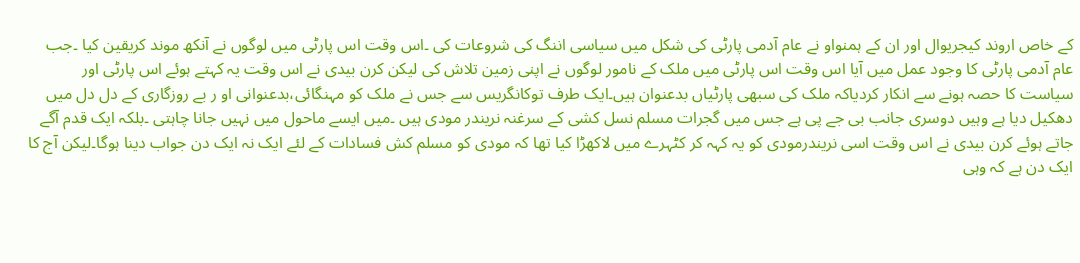کے خاص اروند کیجریوال اور ان کے ہمنواو نے عام آدمی پارٹی کی شکل میں سیاسی اننگ کی شروعات کی ۔اس وقت اس پارٹی میں لوگوں نے آنکھ موند کریقین کیا ۔جب عام آدمی پارٹی کا وجود عمل میں آیا اس وقت اس پارٹی میں ملک کے نامور لوگوں نے اپنی زمین تلاش کی لیکن کرن بیدی نے اس وقت یہ کہتے ہوئے اس پارٹی اور سیاست کا حصہ ہونے سے انکار کردیاکہ ملک کی سبھی پارٹیاں بدعنوان ہیں۔ایک طرف توکانگریس سے جس نے ملک کو مہنگائی،بدعنوانی او ر بے روزگاری کے دل دل میں دھکیل دیا ہے وہیں دوسری جانب بی جے پی ہے جس میں گجرات مسلم نسل کشی کے سرغنہ نریندر مودی ہیں ۔میں ایسے ماحول میں نہیں جانا چاہتی ۔بلکہ ایک قدم آگے جاتے ہوئے کرن بیدی نے اس وقت اسی نریندرمودی کو یہ کہہ کر کٹہرے میں لاکھڑا کیا تھا کہ مودی کو مسلم کش فسادات کے لئے ایک نہ ایک دن جواب دینا ہوگا۔لیکن آج کا ایک دن ہے کہ وہی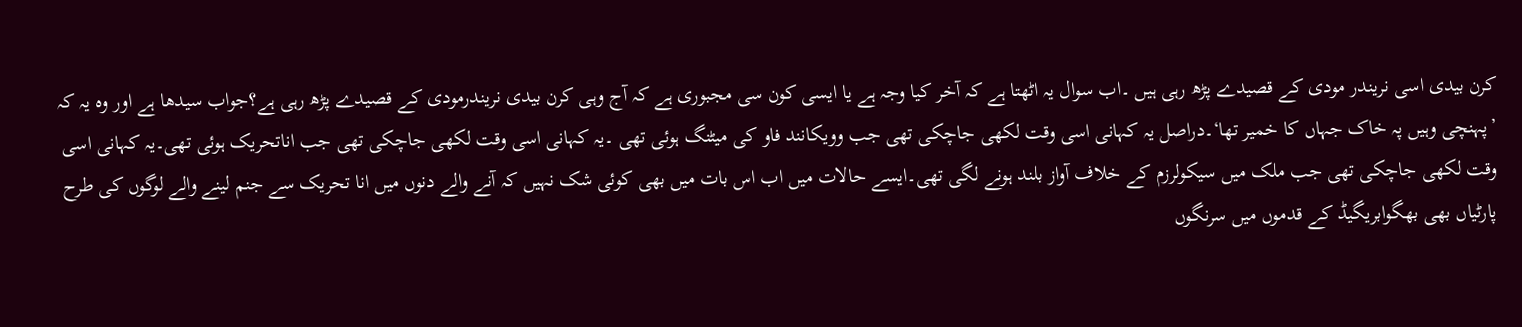کرن بیدی اسی نریندر مودی کے قصیدے پڑھ رہی ہیں ۔اب سوال یہ اٹھتا ہے کہ آخر کیا وجہ ہے یا ایسی کون سی مجبوری ہے کہ آج وہی کرن بیدی نریندرمودی کے قصیدے پڑھ رہی ہے؟جواب سیدھا ہے اور وہ یہ کہ ’پہنچی وہیں پہ خاک جہاں کا خمیر تھا‘۔دراصل یہ کہانی اسی وقت لکھی جاچکی تھی جب وویکانند فاو کی میٹنگ ہوئی تھی ۔یہ کہانی اسی وقت لکھی جاچکی تھی جب اناتحریک ہوئی تھی۔یہ کہانی اسی وقت لکھی جاچکی تھی جب ملک میں سیکولرزم کے خلاف آواز بلند ہونے لگی تھی۔ایسے حالات میں اب اس بات میں بھی کوئی شک نہیں کہ آنے والے دنوں میں انا تحریک سے جنم لینے والے لوگوں کی طرح پارٹیاں بھی بھگوابریگیڈ کے قدموں میں سرنگوں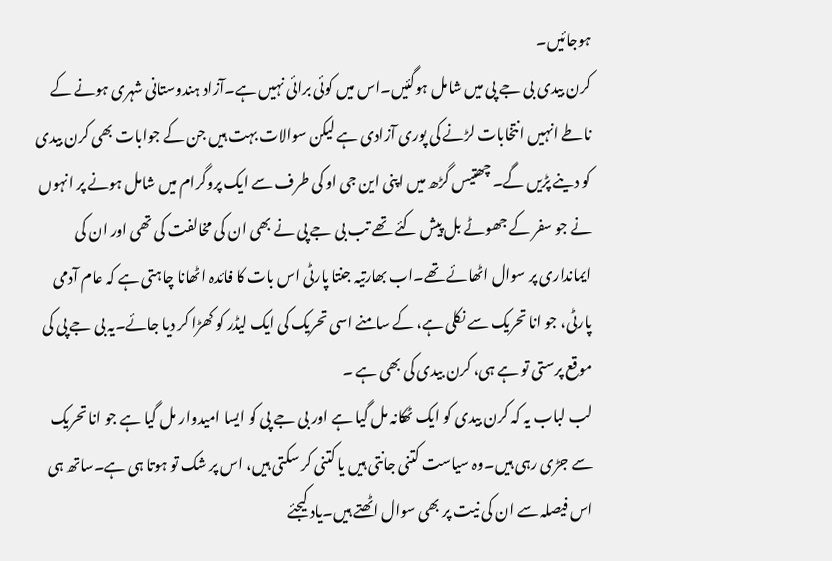ہوجائیں۔
کرن بیدی بی جے پی میں شامل ہوگئیں۔اس میں کوئی برائی نہیں ہے۔آزاد ہندوستانی شہری ہونے کے ناطے انہیں انتخابات لڑنے کی پوری آزادی ہے لیکن سوالات بہت ہیں جن کے جوابات بھی کرن بیدی کو دینے پڑیں گے۔ چھتیس گڑھ میں اپنی این جی او کی طرف سے ایک پروگرام میں شامل ہونے پر انہوں نے جو سفر کے جھوٹے بل پیش کئے تھے تب بی جے پی نے بھی ان کی مخالفت کی تھی اور ان کی ایمانداری پر سوال اٹھائے تھے۔اب بھارتیہ جنتا پارٹی اس بات کا فائدہ اٹھانا چاہتی ہے کہ عام آدمی پارٹی، جو انا تحریک سے نکلی ہے، کے سامنے اسی تحریک کی ایک لیڈر کو کھڑا کر دیا جائے۔یہ بی جے پی کی موقع پرستی تو ہے ہی، کرن بیدی کی بھی ہے ۔
لب لباب یہ کہ کرن بیدی کو ایک ٹھکانہ مل گیا ہے اور بی جے پی کو ایسا امیدوار مل گیا ہے جو انا تحریک سے جڑی رہی ہیں۔وہ سیاست کتنی جانتی ہیں یا کتنی کر سکتی ہیں، اس پر شک تو ہوتا ہی ہے۔ساتھ ہی اس فیصلہ سے ان کی نیت پر بھی سوال اٹھتے ہیں۔یاد کیجئے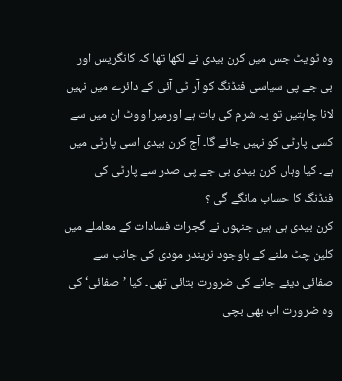وہ ٹویٹ جس میں کرن بیدی نے لکھا تھا کہ کانگریس اور بی جے پی سیاسی فنڈنگ کو آر ٹی آئی کے دائرے میں نہیں لانا چاہتیں تو یہ شرم کی بات ہے اورمیرا ووٹ ان میں سے کسی پارٹی کو نہیں جائے گا۔ آج کرن بیدی اسی پارٹی میں ہے۔ کیا وہاں کرن بیدی بی جے پی صدر سے پارٹی کی فنڈنگ کا حساب مانگے گی ؟
کرن بیدی ہی ہیں جنہوں نے گجرات فسادات کے معاملے میں کلین چٹ ملنے کے باوجود نریندر مودی کی جانب سے صفائی دیئے جانے کی ضرورت بتائی تھی۔ کیا ’صفائی‘ کی وہ ضرورت اب بھی بچی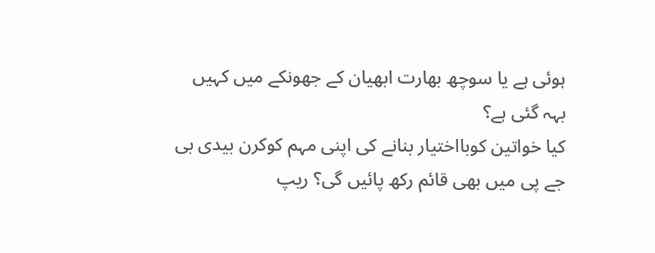ہوئی ہے یا سوچھ بھارت ابھیان کے جھونکے میں کہیں بہہ گئی ہے؟
کیا خواتین کوبااختیار بنانے کی اپنی مہم کوکرن بیدی بی جے پی میں بھی قائم رکھ پائیں گی؟ ریپ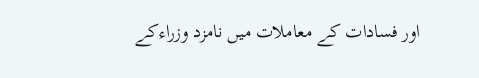اور فسادات کے معاملات میں نامزد وزراءکے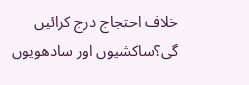خلاف احتجاج درج کرائیں گی؟ساکشیوں اور سادھویوں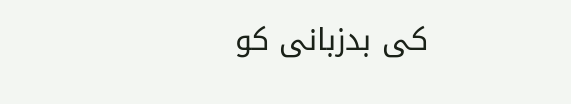کی بدزبانی کو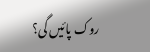روک پائیں گی؟